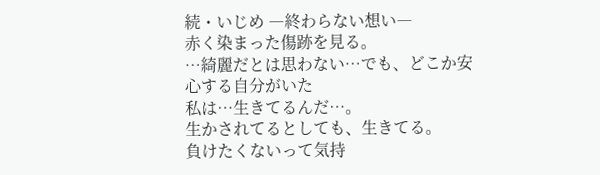続・いじめ ―終わらない想い―
赤く染まった傷跡を見る。
…綺麗だとは思わない…でも、どこか安心する自分がいた
私は…生きてるんだ…。
生かされてるとしても、生きてる。
負けたくないって気持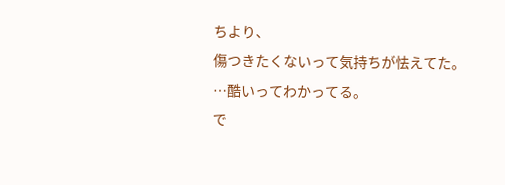ちより、
傷つきたくないって気持ちが怯えてた。
…酷いってわかってる。
で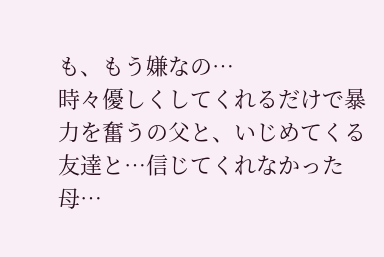も、もう嫌なの…
時々優しくしてくれるだけで暴力を奮うの父と、いじめてくる友達と…信じてくれなかった母…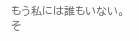もう私には誰もいない。
そ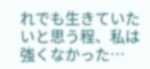れでも生きていたいと思う程、私は強くなかった…